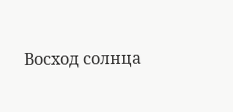Восход солнца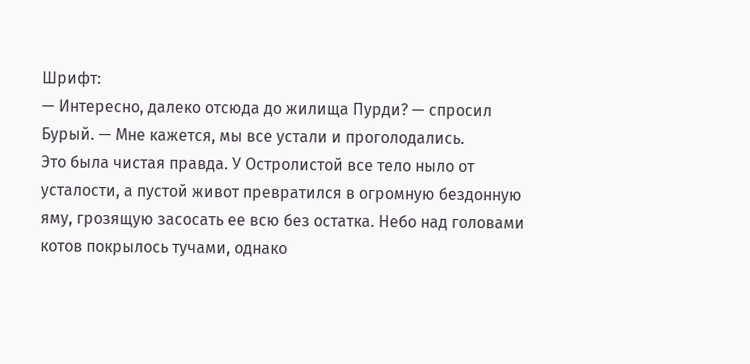Шрифт:
— Интересно, далеко отсюда до жилища Пурди? — спросил Бурый. — Мне кажется, мы все устали и проголодались.
Это была чистая правда. У Остролистой все тело ныло от усталости, а пустой живот превратился в огромную бездонную яму, грозящую засосать ее всю без остатка. Небо над головами котов покрылось тучами, однако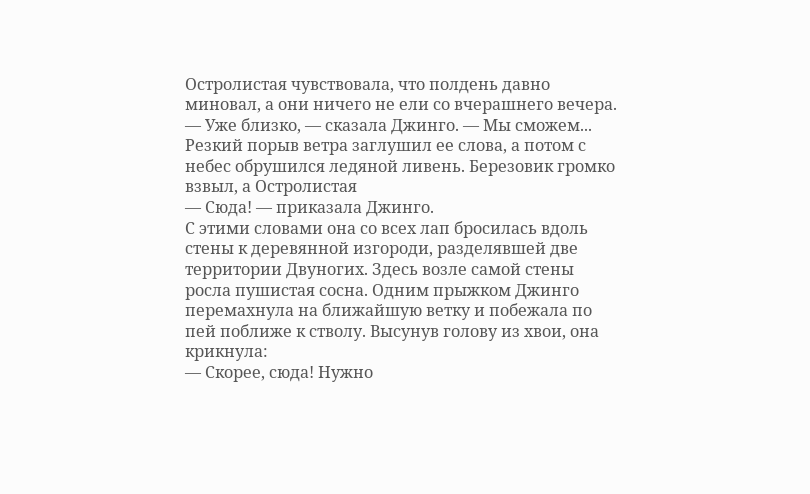Остролистая чувствовала, что полдень давно миновал, а они ничего не ели со вчерашнего вечера.
— Уже близко, — сказала Джинго. — Мы сможем...
Резкий порыв ветра заглушил ее слова, а потом с небес обрушился ледяной ливень. Березовик громко взвыл, а Остролистая
— Сюда! — приказала Джинго.
С этими словами она со всех лап бросилась вдоль стены к деревянной изгороди, разделявшей две территории Двуногих. Здесь возле самой стены росла пушистая сосна. Одним прыжком Джинго перемахнула на ближайшую ветку и побежала по пей поближе к стволу. Высунув голову из хвои, она крикнула:
— Скорее, сюда! Нужно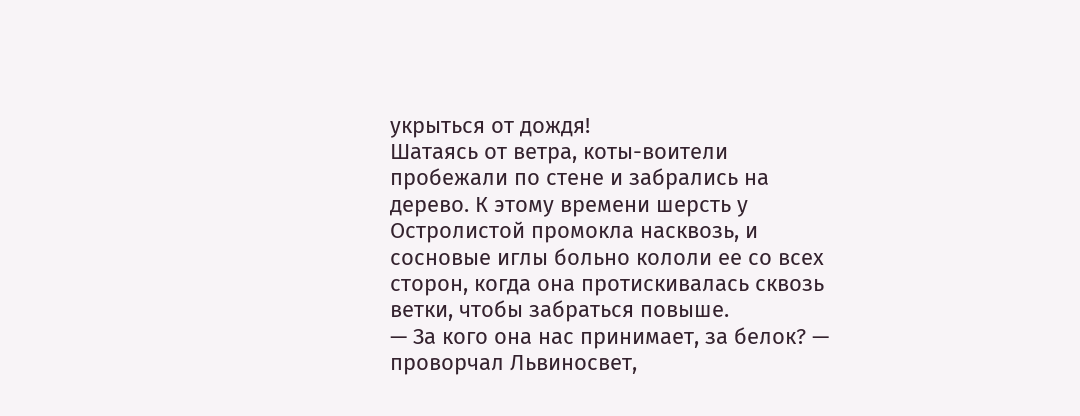укрыться от дождя!
Шатаясь от ветра, коты-воители пробежали по стене и забрались на дерево. К этому времени шерсть у Остролистой промокла насквозь, и сосновые иглы больно кололи ее со всех сторон, когда она протискивалась сквозь ветки, чтобы забраться повыше.
— За кого она нас принимает, за белок? — проворчал Львиносвет,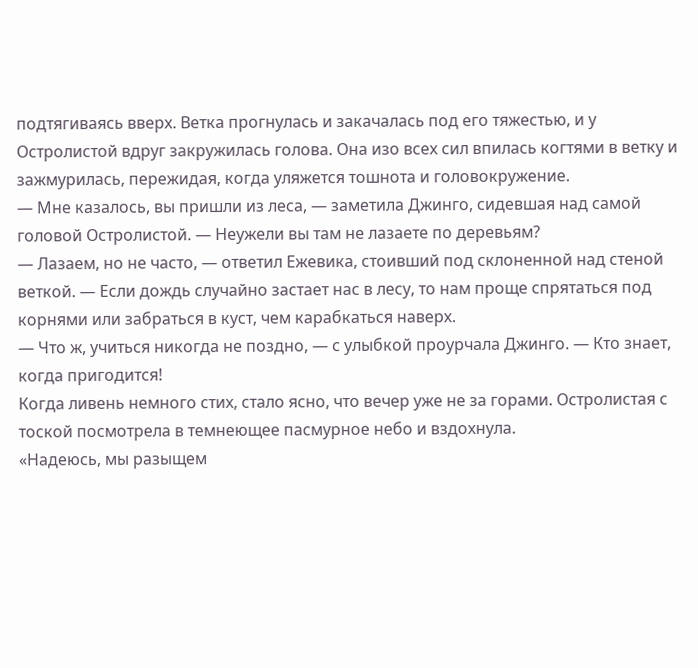подтягиваясь вверх. Ветка прогнулась и закачалась под его тяжестью, и у Остролистой вдруг закружилась голова. Она изо всех сил впилась когтями в ветку и зажмурилась, пережидая, когда уляжется тошнота и головокружение.
— Мне казалось, вы пришли из леса, — заметила Джинго, сидевшая над самой головой Остролистой. — Неужели вы там не лазаете по деревьям?
— Лазаем, но не часто, — ответил Ежевика, стоивший под склоненной над стеной веткой. — Если дождь случайно застает нас в лесу, то нам проще спрятаться под корнями или забраться в куст, чем карабкаться наверх.
— Что ж, учиться никогда не поздно, — с улыбкой проурчала Джинго. — Кто знает, когда пригодится!
Когда ливень немного стих, стало ясно, что вечер уже не за горами. Остролистая с тоской посмотрела в темнеющее пасмурное небо и вздохнула.
«Надеюсь, мы разыщем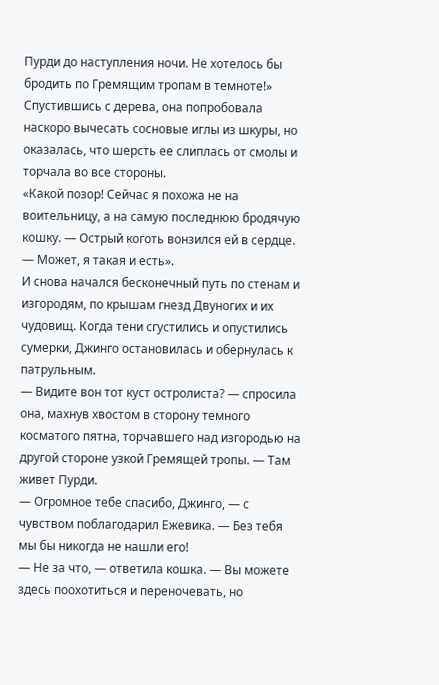Пурди до наступления ночи. Не хотелось бы бродить по Гремящим тропам в темноте!»
Спустившись с дерева, она попробовала наскоро вычесать сосновые иглы из шкуры, но оказалась, что шерсть ее слиплась от смолы и торчала во все стороны.
«Какой позор! Сейчас я похожа не на воительницу, а на самую последнюю бродячую кошку. — Острый коготь вонзился ей в сердце. — Может, я такая и есть».
И снова начался бесконечный путь по стенам и изгородям, по крышам гнезд Двуногих и их чудовищ. Когда тени сгустились и опустились сумерки, Джинго остановилась и обернулась к патрульным.
— Видите вон тот куст остролиста? — спросила она, махнув хвостом в сторону темного косматого пятна, торчавшего над изгородью на другой стороне узкой Гремящей тропы. — Там живет Пурди.
— Огромное тебе спасибо, Джинго, — с чувством поблагодарил Ежевика. — Без тебя мы бы никогда не нашли его!
— Не за что, — ответила кошка. — Вы можете здесь поохотиться и переночевать, но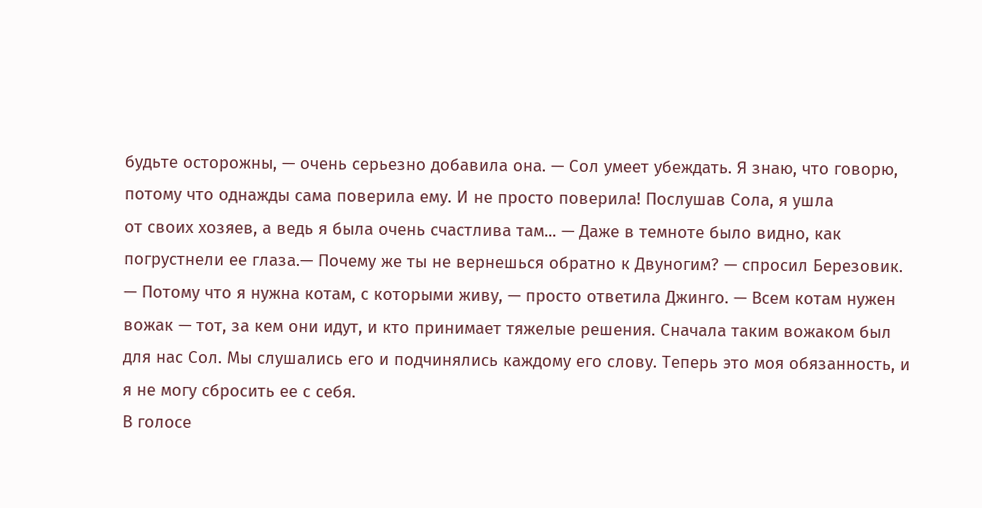будьте осторожны, — очень серьезно добавила она. — Сол умеет убеждать. Я знаю, что говорю, потому что однажды сама поверила ему. И не просто поверила! Послушав Сола, я ушла
от своих хозяев, а ведь я была очень счастлива там... — Даже в темноте было видно, как погрустнели ее глаза.— Почему же ты не вернешься обратно к Двуногим? — спросил Березовик.
— Потому что я нужна котам, с которыми живу, — просто ответила Джинго. — Всем котам нужен вожак — тот, за кем они идут, и кто принимает тяжелые решения. Сначала таким вожаком был для нас Сол. Мы слушались его и подчинялись каждому его слову. Теперь это моя обязанность, и я не могу сбросить ее с себя.
В голосе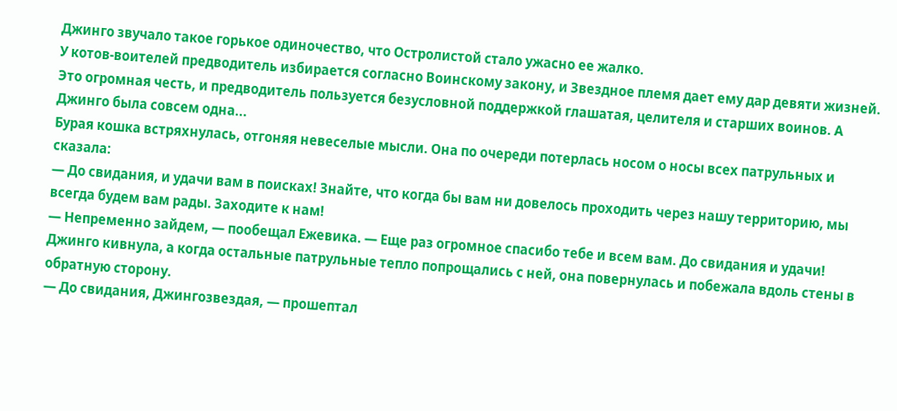Джинго звучало такое горькое одиночество, что Остролистой стало ужасно ее жалко.
У котов-воителей предводитель избирается согласно Воинскому закону, и Звездное племя дает ему дар девяти жизней. Это огромная честь, и предводитель пользуется безусловной поддержкой глашатая, целителя и старших воинов. А Джинго была совсем одна...
Бурая кошка встряхнулась, отгоняя невеселые мысли. Она по очереди потерлась носом о носы всех патрульных и сказала:
— До свидания, и удачи вам в поисках! Знайте, что когда бы вам ни довелось проходить через нашу территорию, мы всегда будем вам рады. Заходите к нам!
— Непременно зайдем, — пообещал Ежевика. — Еще раз огромное спасибо тебе и всем вам. До свидания и удачи!
Джинго кивнула, а когда остальные патрульные тепло попрощались с ней, она повернулась и побежала вдоль стены в обратную сторону.
— До свидания, Джингозвездая, — прошептал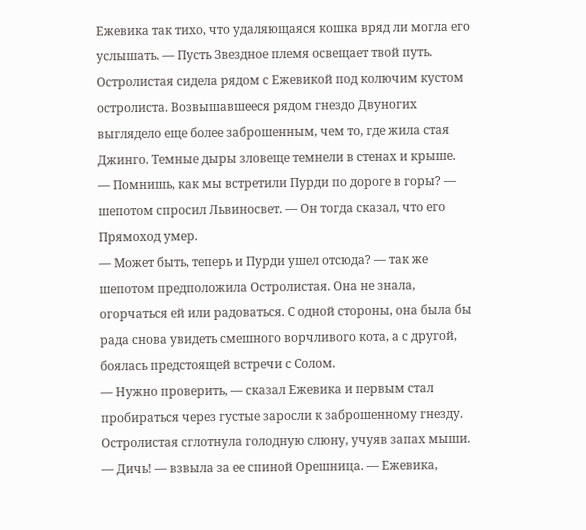Ежевика так тихо, что удаляющаяся кошка вряд ли могла его услышать. — Пусть Звездное племя освещает твой путь.
Остролистая сидела рядом с Ежевикой под колючим кустом остролиста. Возвышавшееся рядом гнездо Двуногих выглядело еще более заброшенным, чем то, где жила стая Джинго. Темные дыры зловеще темнели в стенах и крыше.
— Помнишь, как мы встретили Пурди по дороге в горы? — шепотом спросил Львиносвет. — Он тогда сказал, что его Прямоход умер.
— Может быть, теперь и Пурди ушел отсюда? — так же шепотом предположила Остролистая. Она не знала, огорчаться ей или радоваться. С одной стороны, она была бы рада снова увидеть смешного ворчливого кота, а с другой, боялась предстоящей встречи с Солом.
— Нужно проверить, — сказал Ежевика и первым стал пробираться через густые заросли к заброшенному гнезду. Остролистая сглотнула голодную слюну, учуяв запах мыши.
— Дичь! — взвыла за ее спиной Орешница. — Ежевика,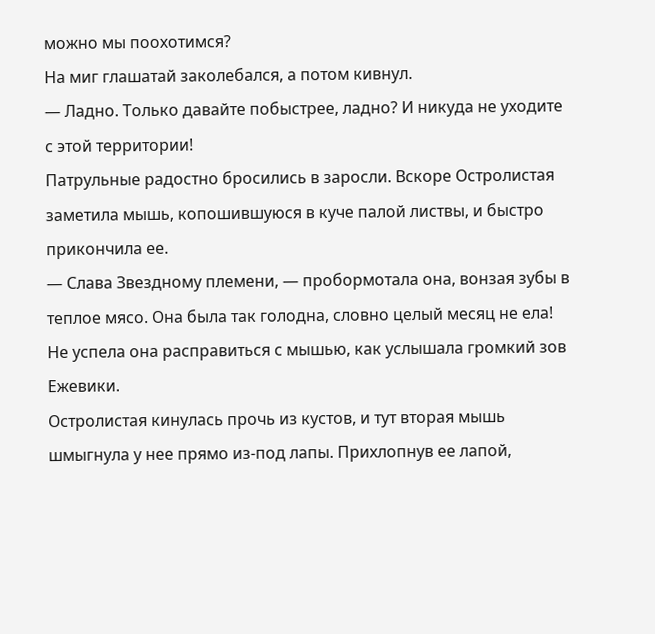можно мы поохотимся?
На миг глашатай заколебался, а потом кивнул.
— Ладно. Только давайте побыстрее, ладно? И никуда не уходите с этой территории!
Патрульные радостно бросились в заросли. Вскоре Остролистая заметила мышь, копошившуюся в куче палой листвы, и быстро прикончила ее.
— Слава Звездному племени, — пробормотала она, вонзая зубы в теплое мясо. Она была так голодна, словно целый месяц не ела! Не успела она расправиться с мышью, как услышала громкий зов Ежевики.
Остролистая кинулась прочь из кустов, и тут вторая мышь шмыгнула у нее прямо из-под лапы. Прихлопнув ее лапой,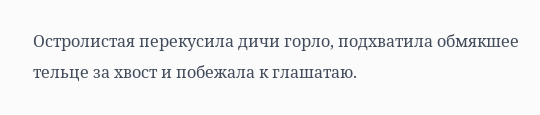Остролистая перекусила дичи горло, подхватила обмякшее тельце за хвост и побежала к глашатаю.